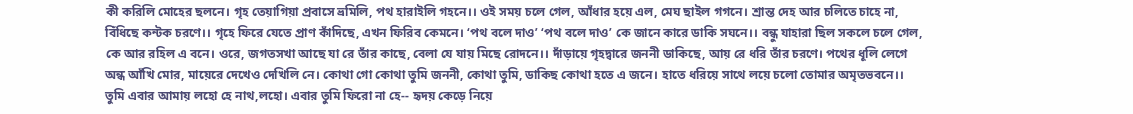কী করিলি মোহের ছলনে। গৃহ তেয়াগিয়া প্রবাসে ভ্রমিলি, পথ হারাইলি গহনে।। ওই সময় চলে গেল, আঁধার হয়ে এল, মেঘ ছাইল গগনে। শ্রান্ত দেহ আর চলিতে চাহে না, বিঁধিছে কন্টক চরণে।। গৃহে ফিরে যেতে প্রাণ কাঁদিছে, এখন ফিরিব কেমনে। ‘পথ বলে দাও’ ‘পথ বলে দাও’ কে জানে কারে ডাকি সঘনে।। বন্ধু যাহারা ছিল সকলে চলে গেল, কে আর রহিল এ বনে। ওরে, জগতসখা আছে যা রে তাঁর কাছে, বেলা যে যায় মিছে রোদনে।। দাঁড়ায়ে গৃহদ্বারে জননী ডাকিছে, আয় রে ধরি তাঁর চরণে। পথের ধূলি লেগে অন্ধ আঁখি মোর, মায়েরে দেখেও দেখিলি নে। কোথা গো কোথা তুমি জননী, কোথা তুমি, ডাকিছ কোথা হতে এ জনে। হাতে ধরিয়ে সাথে লয়ে চলো তোমার অমৃতভবনে।।
তুমি এবার আমায় লহো হে নাথ,লহো। এবার তুমি ফিরো না হে-- হৃদয় কেড়ে নিয়ে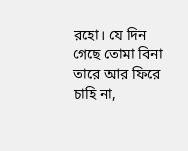রহো। যে দিন গেছে তোমা বিনা তারে আর ফিরে চাহি না,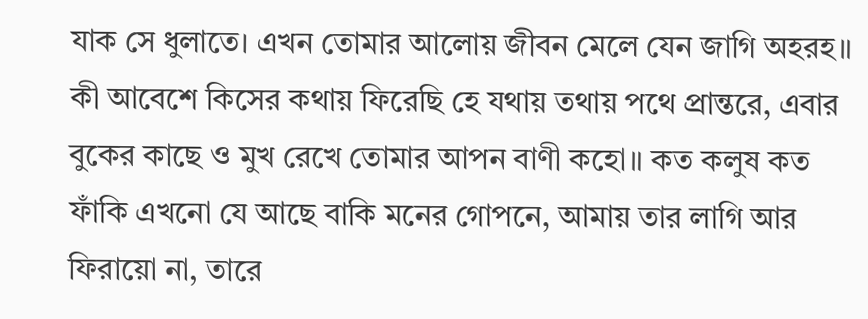যাক সে ধুলাতে। এখন তোমার আলোয় জীবন মেলে যেন জাগি অহরহ॥ কী আবেশে কিসের কথায় ফিরেছি হে যথায় তথায় পথে প্রান্তরে, এবার বুকের কাছে ও মুখ রেখে তোমার আপন বাণী কহো॥ কত কলুষ কত ফাঁকি এখনো যে আছে বাকি মনের গোপনে, আমায় তার লাগি আর ফিরায়ো না, তারে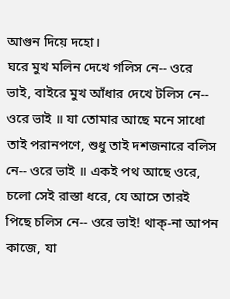আগুন দিয়ে দহো।
ঘরে মুখ মলিন দেখে গলিস নে-- ওরে ভাই, বাইরে মুখ আঁধার দেখে টলিস নে-- ওরে ভাই ॥ যা তোমার আছে মনে সাধো তাই পরানপণে, শুধু তাই দশজনারে বলিস নে-- ওরে ভাই ॥ একই পথ আছে ওরে, চলো সেই রাস্তা ধরে, যে আসে তারই পিছে চলিস নে-- ওরে ভাই! থাক্-না আপন কাজে, যা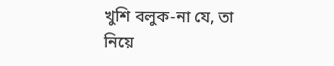খুশি বলুক-না যে, তা নিয়ে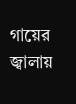গায়ের জ্বালায়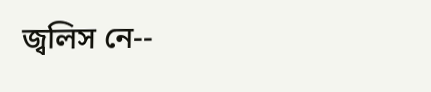জ্বলিস নে--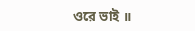ওরে ভাই ॥